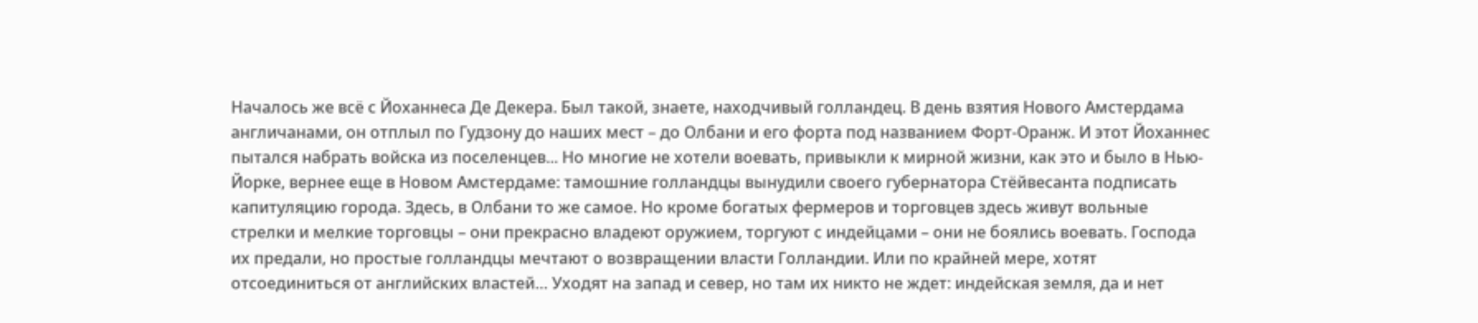Началось же всё с Йоханнеса Де Декера. Был такой, знаете, находчивый голландец. В день взятия Нового Амстердама англичанами, он отплыл по Гудзону до наших мест – до Олбани и его форта под названием Форт-Оранж. И этот Йоханнес пытался набрать войска из поселенцев... Но многие не хотели воевать, привыкли к мирной жизни, как это и было в Нью-Йорке, вернее еще в Новом Амстердаме: тамошние голландцы вынудили своего губернатора Стёйвесанта подписать капитуляцию города. Здесь, в Олбани то же самое. Но кроме богатых фермеров и торговцев здесь живут вольные стрелки и мелкие торговцы – они прекрасно владеют оружием, торгуют с индейцами – они не боялись воевать. Господа их предали, но простые голландцы мечтают о возвращении власти Голландии. Или по крайней мере, хотят отсоединиться от английских властей… Уходят на запад и север, но там их никто не ждет: индейская земля, да и нет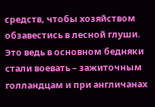средств, чтобы хозяйством обзавестись в лесной глуши. Это ведь в основном бедняки стали воевать – зажиточным голландцам и при англичанах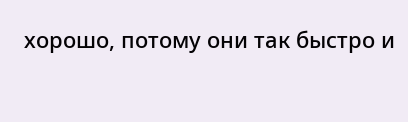хорошо, потому они так быстро и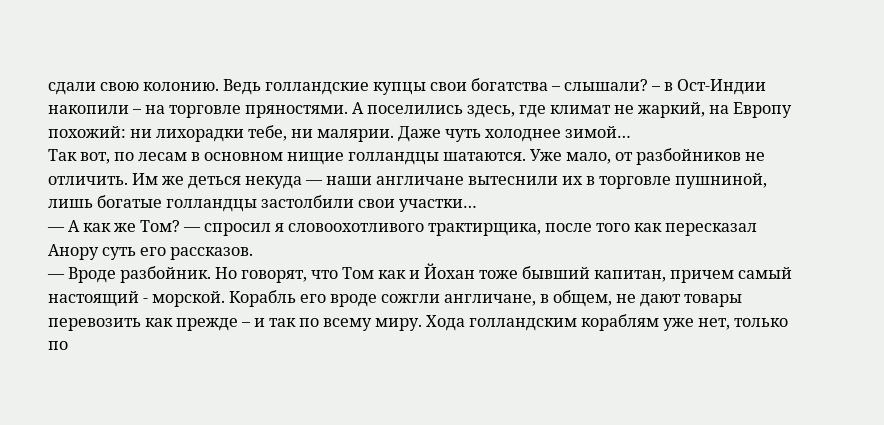сдали свою колонию. Ведь голландские купцы свои богатства – слышали? – в Ост-Индии накопили – на торговле пряностями. А поселились здесь, где климат не жаркий, на Европу похожий: ни лихорадки тебе, ни малярии. Даже чуть холоднее зимой…
Так вот, по лесам в основном нищие голландцы шатаются. Уже мало, от разбойников не отличить. Им же деться некуда — наши англичане вытеснили их в торговле пушниной, лишь богатые голландцы застолбили свои участки…
— А как же Том? — спросил я словоохотливого трактирщика, после того как пересказал Анору суть его рассказов.
— Вроде разбойник. Но говорят, что Том как и Йохан тоже бывший капитан, причем самый настоящий - морской. Корабль его вроде сожгли англичане, в общем, не дают товары перевозить как прежде – и так по всему миру. Хода голландским кораблям уже нет, только по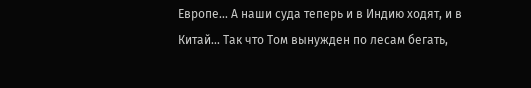Европе... А наши суда теперь и в Индию ходят, и в Китай... Так что Том вынужден по лесам бегать,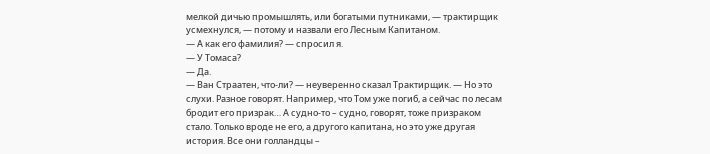мелкой дичью промышлять, или богатыми путниками, — трактирщик усмехнулся, — потому и назвали его Лесным Капитаном.
— А как его фамилия? — спросил я.
— У Томаса?
— Да.
— Ван Страатен, что-ли? — неуверенно сказал Трактирщик. — Но это слухи. Разное говорят. Например, что Том уже погиб, а сейчас по лесам бродит его призрак… А судно-то – судно, говорят, тоже призраком стало. Только вроде не его, а другого капитана, но это уже другая история. Все они голландцы –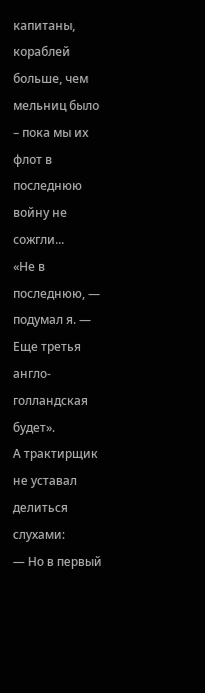капитаны, кораблей больше, чем мельниц было – пока мы их флот в последнюю войну не сожгли...
«Не в последнюю, — подумал я. — Еще третья англо-голландская будет».
А трактирщик не уставал делиться слухами:
— Но в первый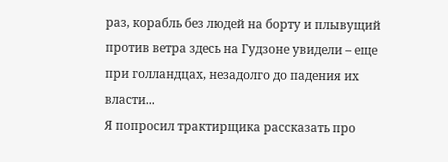раз, корабль без людей на борту и плывущий против ветра здесь на Гудзоне увидели – еще при голландцах, незадолго до падения их власти...
Я попросил трактирщика рассказать про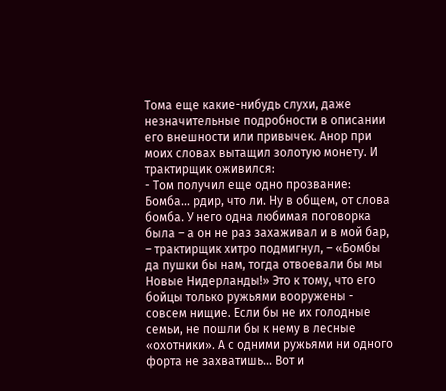Тома еще какие-нибудь слухи, даже незначительные подробности в описании его внешности или привычек. Анор при моих словах вытащил золотую монету. И трактирщик оживился:
- Том получил еще одно прозвание: Бомба… рдир, что ли. Ну в общем, от слова бомба. У него одна любимая поговорка была – а он не раз захаживал и в мой бар, – трактирщик хитро подмигнул, – «Бомбы да пушки бы нам, тогда отвоевали бы мы Новые Нидерланды!» Это к тому, что его бойцы только ружьями вооружены - совсем нищие. Если бы не их голодные семьи, не пошли бы к нему в лесные «охотники». А с одними ружьями ни одного форта не захватишь… Вот и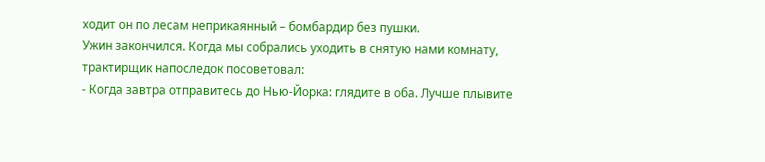ходит он по лесам неприкаянный – бомбардир без пушки.
Ужин закончился. Когда мы собрались уходить в снятую нами комнату, трактирщик напоследок посоветовал:
- Когда завтра отправитесь до Нью-Йорка: глядите в оба. Лучше плывите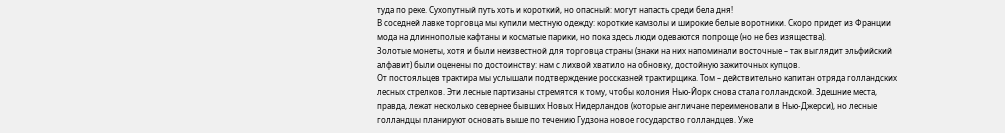туда по реке. Сухопутный путь хоть и короткий, но опасный: могут напасть среди бела дня!
В соседней лавке торговца мы купили местную одежду: короткие камзолы и широкие белые воротники. Скоро придет из Франции мода на длиннополые кафтаны и косматые парики, но пока здесь люди одеваются попроще (но не без изящества).
Золотые монеты, хотя и были неизвестной для торговца страны (знаки на них напоминали восточные – так выглядит эльфийский алфавит) были оценены по достоинству: нам с лихвой хватило на обновку, достойную зажиточных купцов.
От постояльцев трактира мы услышали подтверждение россказней трактирщика. Том – действительно капитан отряда голландских лесных стрелков. Эти лесные партизаны стремятся к тому, чтобы колония Нью-Йорк снова стала голландской. Здешние места, правда, лежат несколько севернее бывших Новых Нидерландов (которые англичане переименовали в Нью-Джерси), но лесные голландцы планируют основать выше по течению Гудзона новое государство голландцев. Уже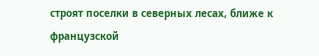строят поселки в северных лесах, ближе к французской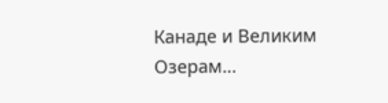Канаде и Великим Озерам…